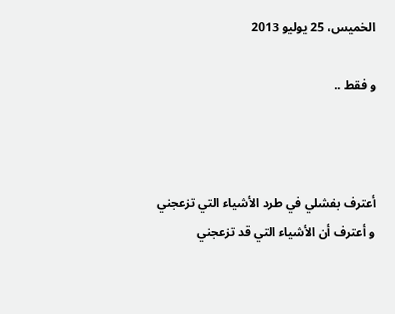الخميس، 25 يوليو 2013

و فقط ..



أعترف بفشلي في طرد الأشياء التي تزعجني
و أعترف أن الأشياء التي قد تزعجني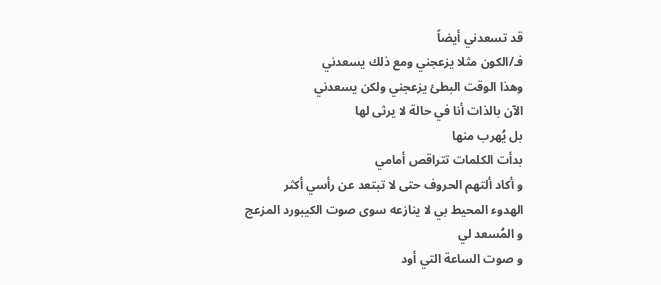قد تسعدني أيضاً
فـ/الكون مثلا يزعجني ومع ذلك يسعدني
وهذا الوقت البطئ يزعجني ولكن يسعدني
الآن بالذات أنا في حالة لا يرثى لها
بل يُهرب منها
بدأت الكلمات تتراقص أمامي
و أكاد ألتهم الحروف حتى لا تبتعد عن رأسي أكثر
الهدوء المحيط بي لا ينازعه سوى صوت الكيبورد المزعج
و المُسعد لي
و صوت الساعة التي أود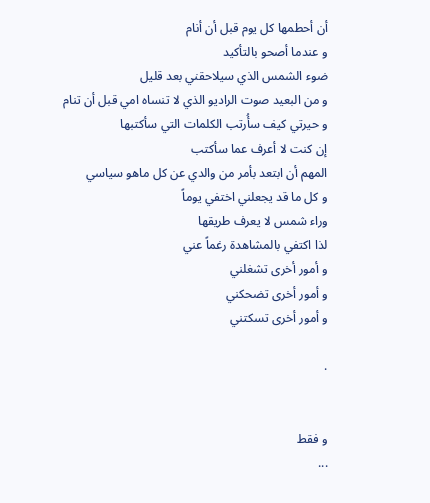أن أحطمها كل يوم قبل أن أنام
و عندما أصحو بالتأكيد
ضوء الشمس الذي سيلاحقني بعد قليل
و من البعيد صوت الراديو الذي لا تنساه امي قبل أن تنام
و حيرتي كيف سأُرتب الكلمات التي سأكتبها
إن كنت لا أعرف عما سأكتب
المهم أن ابتعد بأمر من والدي عن كل ماهو سياسي
و كل ما قد يجعلني اختفي يوماً
وراء شمس لا يعرف طريقها
لذا اكتفي بالمشاهدة رغماً عني
و أمور أخرى تشغلني
و أمور أخرى تضحكني
و أمور أخرى تسكتني

.


و فقط
...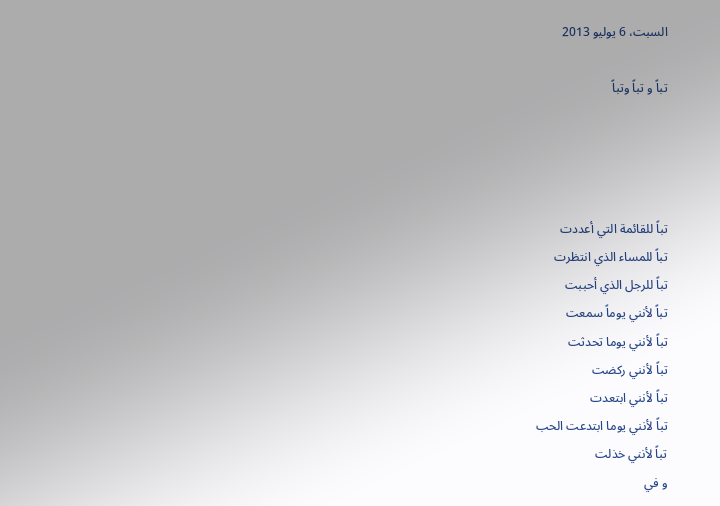السبت، 6 يوليو 2013

تباً و تباً وتباً




تباً للقائمة التي أعددت
تباً للمساء الذي انتظرت
تباً للرجل الذي أحببت
تباً لأنني يوماً سمعت
تباً لأنني يوما تحدثت
تباً لأنني ركضت
تباً لأنني ابتعدت
تباً لأنني يوما ابتدعت الحب
تباً لأنني خذلت
و في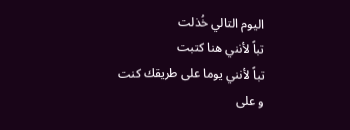اليوم التالي خُذلت
تباً لأنني هنا كتبت
تباً لأنني يوما على طريقك كنت
و على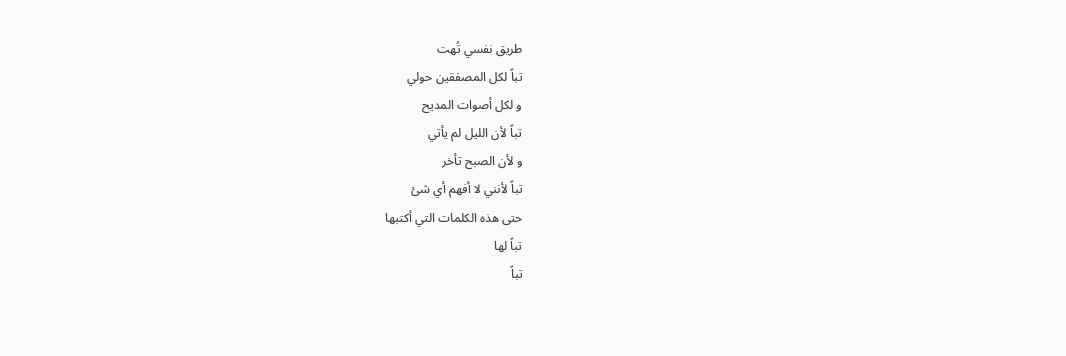طريق نفسي تُهت
تباً لكل المصفقين حولي
و لكل أصوات المديح
تباً لأن الليل لم يأتي
و لأن الصبح تأخر
تباً لأنني لا أفهم أي شئ
حتى هذه الكلمات التي أكتبها
تباً لها
تباً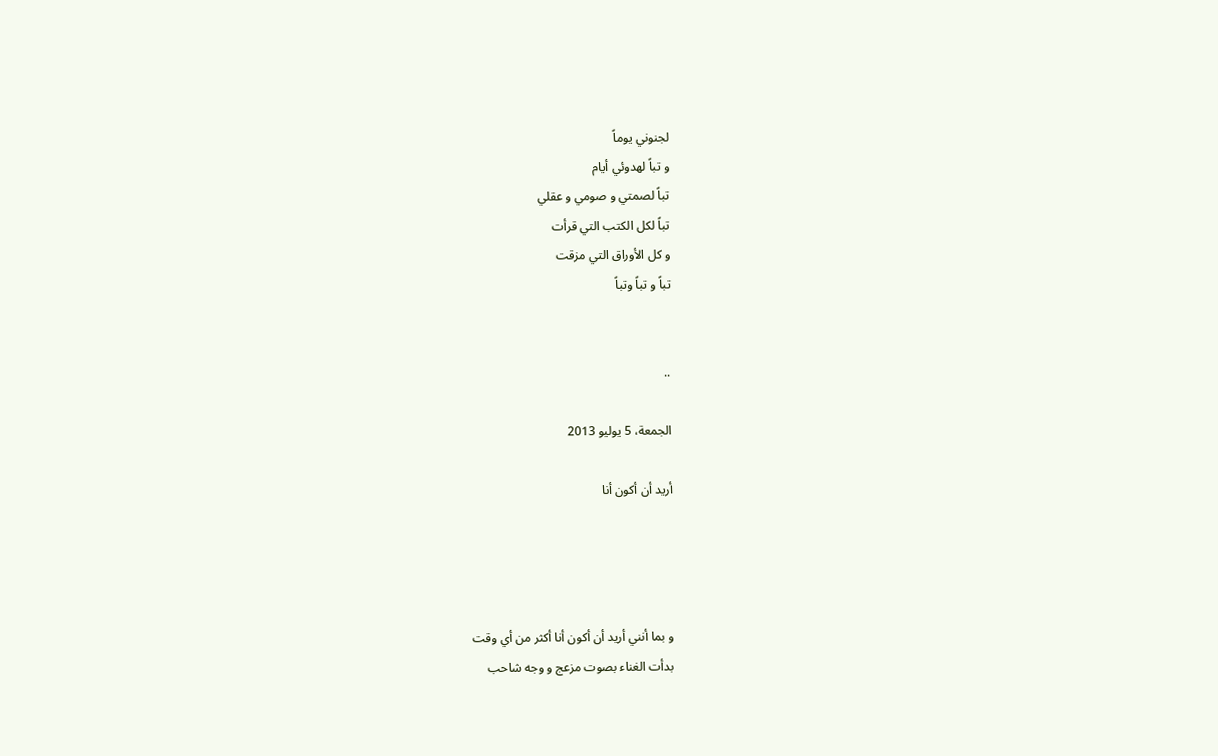لجنوني يوماً
و تباً لهدوئي أيام
تباً لصمتي و صومي و عقلي
تباً لكل الكتب التي قرأت
و كل الأوراق التي مزقت
تباً و تباً وتباً


..

الجمعة، 5 يوليو 2013

أريد أن أكون أنا




و بما أنني أريد أن أكون أنا أكثر من أي وقت
بدأت الغناء بصوت مزعج و وجه شاحب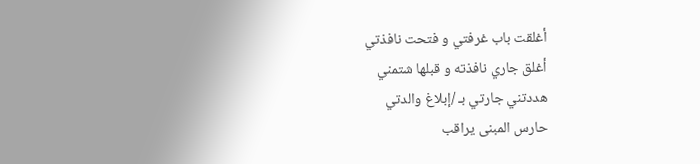أغلقت باب غرفتي و فتحت نافذتي
أغلق جاري نافذته و قبلها شتمني
هددتني جارتي بـ /إبلاغ والدتي
حارس المبنى يراقب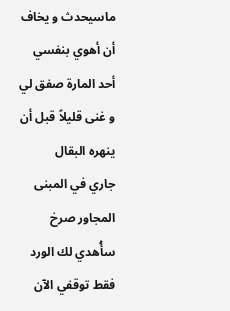ماسيحدث و يخاف أن أهوي بنفسي
أحد المارة صفق لي و غنى قليلاً قبل أن ينهره البقال
جاري في المبنى المجاور صرخ سأُهدي لك الورد
فقط توقفي الآن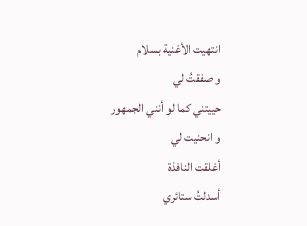انتهيت الأغنية بسلام
و صفقتُ لي
حييتني كما لو أنني الجمهور
و انحنيت لي
أغلقت النافذة
أسدلتُ ستائري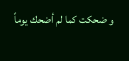و ضحكت كما لم أضحك يوماً